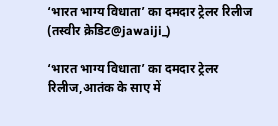‘भारत भाग्य विधाता’ का दमदार ट्रेलर रिलीज (तस्वीर क्रेडिट@jawaiji_)

‘भारत भाग्य विधाता’ का दमदार ट्रेलर रिलीज,आतंक के साए में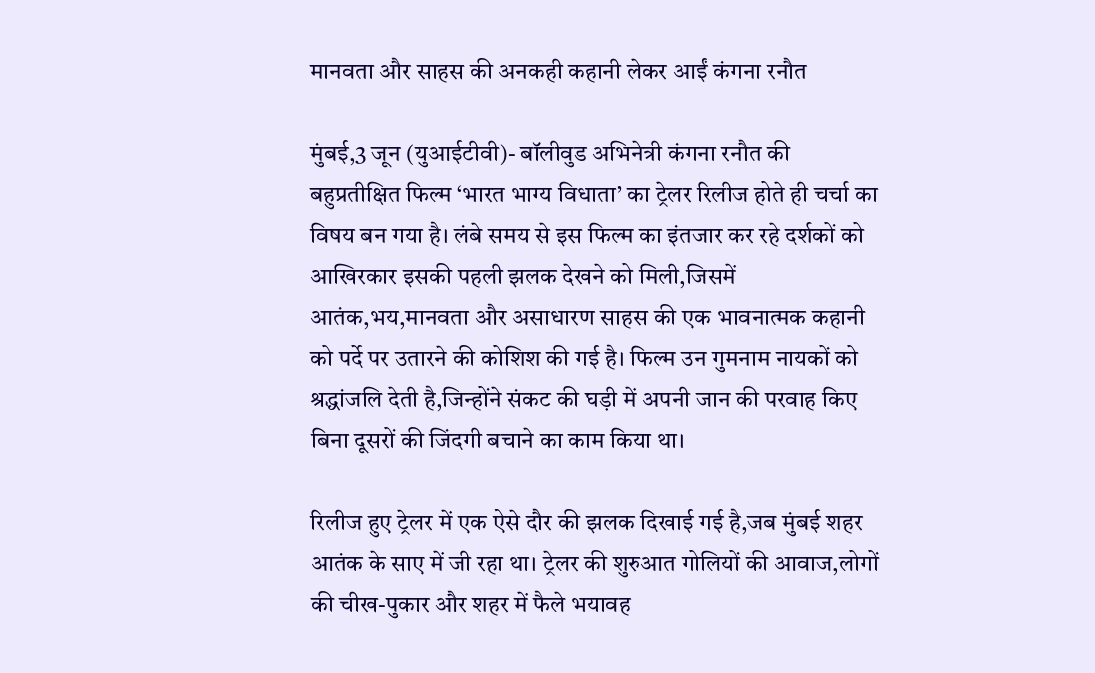मानवता और साहस की अनकही कहानी लेकर आईं कंगना रनौत

मुंबई,3 जून (युआईटीवी)- बॉलीवुड अभिनेत्री कंगना रनौत की बहुप्रतीक्षित फिल्म ‘भारत भाग्य विधाता’ का ट्रेलर रिलीज होते ही चर्चा का विषय बन गया है। लंबे समय से इस फिल्म का इंतजार कर रहे दर्शकों को आखिरकार इसकी पहली झलक देखने को मिली,जिसमें आतंक,भय,मानवता और असाधारण साहस की एक भावनात्मक कहानी को पर्दे पर उतारने की कोशिश की गई है। फिल्म उन गुमनाम नायकों को श्रद्धांजलि देती है,जिन्होंने संकट की घड़ी में अपनी जान की परवाह किए बिना दूसरों की जिंदगी बचाने का काम किया था।

रिलीज हुए ट्रेलर में एक ऐसे दौर की झलक दिखाई गई है,जब मुंबई शहर आतंक के साए में जी रहा था। ट्रेलर की शुरुआत गोलियों की आवाज,लोगों की चीख-पुकार और शहर में फैले भयावह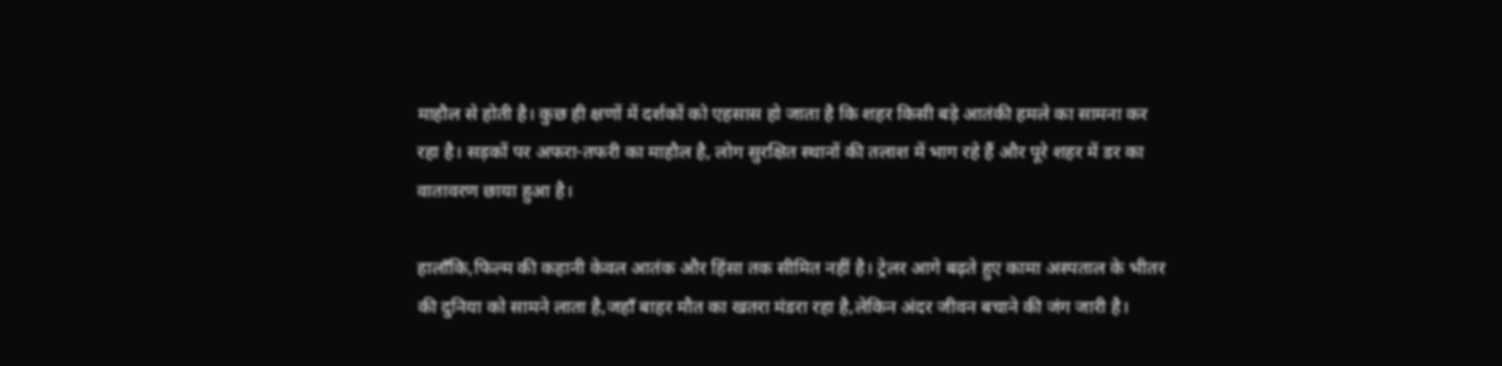माहौल से होती है। कुछ ही क्षणों में दर्शकों को एहसास हो जाता है कि शहर किसी बड़े आतंकी हमले का सामना कर रहा है। सड़कों पर अफरा-तफरी का माहौल है, लोग सुरक्षित स्थानों की तलाश में भाग रहे हैं और पूरे शहर में डर का वातावरण छाया हुआ है।

हालाँकि,फिल्म की कहानी केवल आतंक और हिंसा तक सीमित नहीं है। ट्रेलर आगे बढ़ते हुए कामा अस्पताल के भीतर की दुनिया को सामने लाता है,जहाँ बाहर मौत का खतरा मंडरा रहा है,लेकिन अंदर जीवन बचाने की जंग जारी है।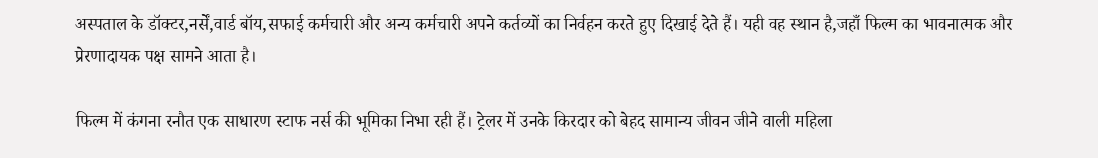अस्पताल के डॉक्टर,नर्सें,वार्ड बॉय,सफाई कर्मचारी और अन्य कर्मचारी अपने कर्तव्यों का निर्वहन करते हुए दिखाई देते हैं। यही वह स्थान है,जहाँ फिल्म का भावनात्मक और प्रेरणादायक पक्ष सामने आता है।

फिल्म में कंगना रनौत एक साधारण स्टाफ नर्स की भूमिका निभा रही हैं। ट्रेलर में उनके किरदार को बेहद सामान्य जीवन जीने वाली महिला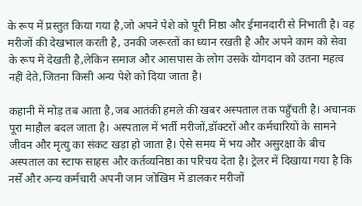के रूप में प्रस्तुत किया गया है,जो अपने पेशे को पूरी निष्ठा और ईमानदारी से निभाती है। वह मरीजों की देखभाल करती है, उनकी जरूरतों का ध्यान रखती है और अपने काम को सेवा के रूप में देखती है,लेकिन समाज और आसपास के लोग उसके योगदान को उतना महत्व नहीं देते,जितना किसी अन्य पेशे को दिया जाता है।

कहानी में मोड़ तब आता है,जब आतंकी हमले की खबर अस्पताल तक पहुँचती है। अचानक पूरा माहौल बदल जाता है। अस्पताल में भर्ती मरीजों,डॉक्टरों और कर्मचारियों के सामने जीवन और मृत्यु का संकट खड़ा हो जाता है। ऐसे समय में भय और असुरक्षा के बीच अस्पताल का स्टाफ साहस और कर्तव्यनिष्ठा का परिचय देता है। ट्रेलर में दिखाया गया है कि नर्सें और अन्य कर्मचारी अपनी जान जोखिम में डालकर मरीजों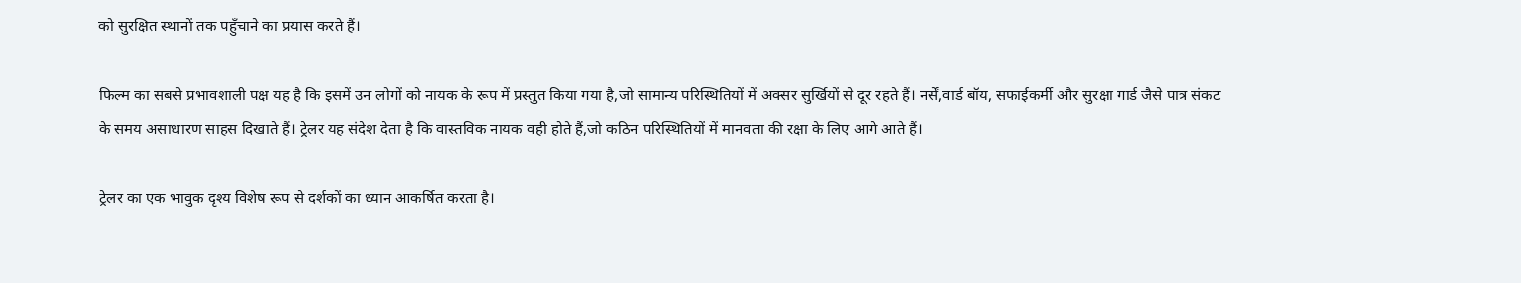को सुरक्षित स्थानों तक पहुँचाने का प्रयास करते हैं।

फिल्म का सबसे प्रभावशाली पक्ष यह है कि इसमें उन लोगों को नायक के रूप में प्रस्तुत किया गया है,जो सामान्य परिस्थितियों में अक्सर सुर्खियों से दूर रहते हैं। नर्सें,वार्ड बॉय, सफाईकर्मी और सुरक्षा गार्ड जैसे पात्र संकट के समय असाधारण साहस दिखाते हैं। ट्रेलर यह संदेश देता है कि वास्तविक नायक वही होते हैं,जो कठिन परिस्थितियों में मानवता की रक्षा के लिए आगे आते हैं।

ट्रेलर का एक भावुक दृश्य विशेष रूप से दर्शकों का ध्यान आकर्षित करता है।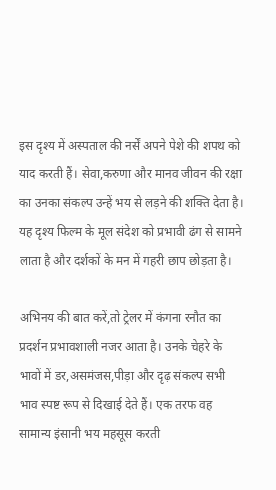इस दृश्य में अस्पताल की नर्सें अपने पेशे की शपथ को याद करती हैं। सेवा,करुणा और मानव जीवन की रक्षा का उनका संकल्प उन्हें भय से लड़ने की शक्ति देता है। यह दृश्य फिल्म के मूल संदेश को प्रभावी ढंग से सामने लाता है और दर्शकों के मन में गहरी छाप छोड़ता है।

अभिनय की बात करें,तो ट्रेलर में कंगना रनौत का प्रदर्शन प्रभावशाली नजर आता है। उनके चेहरे के भावों में डर,असमंजस,पीड़ा और दृढ़ संकल्प सभी भाव स्पष्ट रूप से दिखाई देते हैं। एक तरफ वह सामान्य इंसानी भय महसूस करती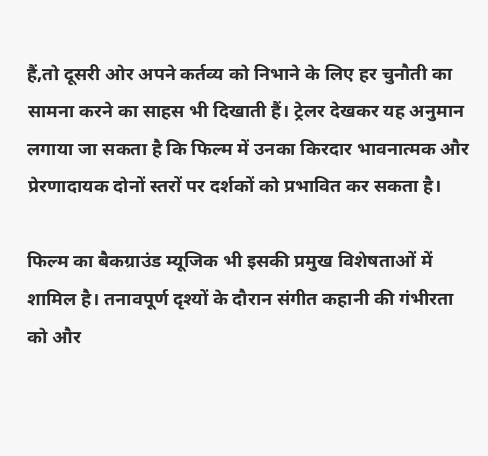हैं,तो दूसरी ओर अपने कर्तव्य को निभाने के लिए हर चुनौती का सामना करने का साहस भी दिखाती हैं। ट्रेलर देखकर यह अनुमान लगाया जा सकता है कि फिल्म में उनका किरदार भावनात्मक और प्रेरणादायक दोनों स्तरों पर दर्शकों को प्रभावित कर सकता है।

फिल्म का बैकग्राउंड म्यूजिक भी इसकी प्रमुख विशेषताओं में शामिल है। तनावपूर्ण दृश्यों के दौरान संगीत कहानी की गंभीरता को और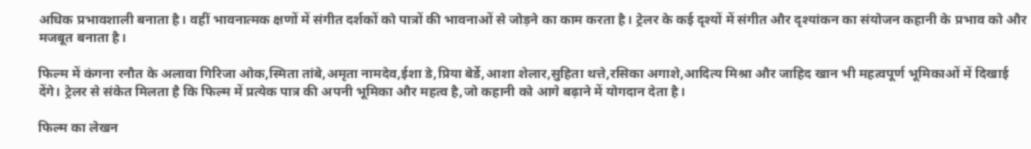अधिक प्रभावशाली बनाता है। वहीं भावनात्मक क्षणों में संगीत दर्शकों को पात्रों की भावनाओं से जोड़ने का काम करता है। ट्रेलर के कई दृश्यों में संगीत और दृश्यांकन का संयोजन कहानी के प्रभाव को और मजबूत बनाता है।

फिल्म में कंगना रनौत के अलावा गिरिजा ओक,स्मिता तांबे,अमृता नामदेव,ईशा डे,प्रिया बेर्डे,आशा शेलार,सुहिता थत्ते,रसिका अगाशे,आदित्य मिश्रा और जाहिद खान भी महत्वपूर्ण भूमिकाओं में दिखाई देंगे। ट्रेलर से संकेत मिलता है कि फिल्म में प्रत्येक पात्र की अपनी भूमिका और महत्व है,जो कहानी को आगे बढ़ाने में योगदान देता है।

फिल्म का लेखन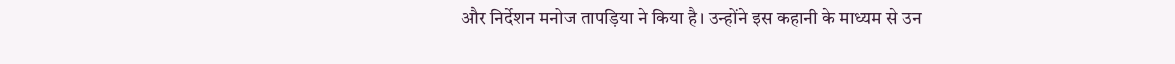और निर्देशन मनोज तापड़िया ने किया है। उन्होंने इस कहानी के माध्यम से उन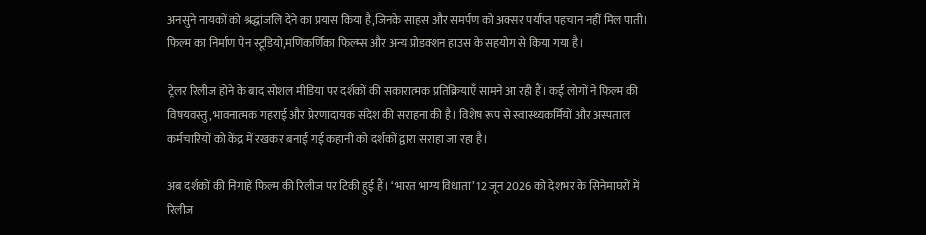अनसुने नायकों को श्रद्धांजलि देने का प्रयास किया है,जिनके साहस और समर्पण को अक्सर पर्याप्त पहचान नहीं मिल पाती। फिल्म का निर्माण पेन स्टूडियो,मणिकर्णिका फिल्म्स और अन्य प्रोडक्शन हाउस के सहयोग से किया गया है।

ट्रेलर रिलीज होने के बाद सोशल मीडिया पर दर्शकों की सकारात्मक प्रतिक्रियाएँ सामने आ रही हैं। कई लोगों ने फिल्म की विषयवस्तु,भावनात्मक गहराई और प्रेरणादायक संदेश की सराहना की है। विशेष रूप से स्वास्थ्यकर्मियों और अस्पताल कर्मचारियों को केंद्र में रखकर बनाई गई कहानी को दर्शकों द्वारा सराहा जा रहा है।

अब दर्शकों की निगाहें फिल्म की रिलीज पर टिकी हुई हैं। ‘भारत भाग्य विधाता’ 12 जून 2026 को देशभर के सिनेमाघरों में रिलीज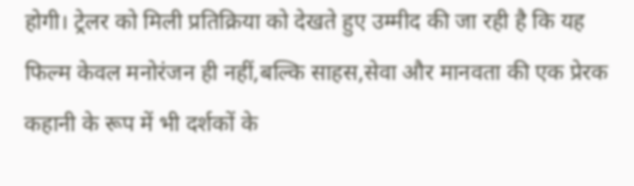होगी। ट्रेलर को मिली प्रतिक्रिया को देखते हुए उम्मीद की जा रही है कि यह फिल्म केवल मनोरंजन ही नहीं,बल्कि साहस,सेवा और मानवता की एक प्रेरक कहानी के रूप में भी दर्शकों के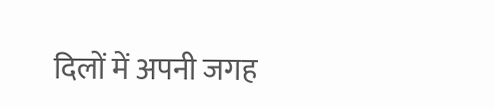दिलों में अपनी जगह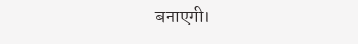बनाएगी।